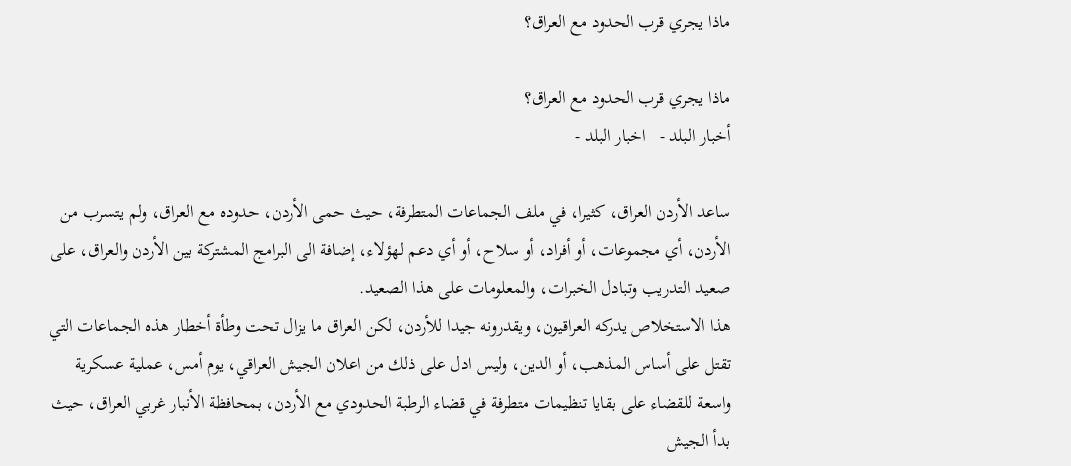ماذا يجري قرب الحدود مع العراق؟

ماذا يجري قرب الحدود مع العراق؟
أخبار البلد -   اخبار البلد -

ساعد الأردن العراق، كثيرا، في ملف الجماعات المتطرفة، حيث حمى الأردن، حدوده مع العراق، ولم يتسرب من الأردن، أي مجموعات، أو أفراد، أو سلاح، أو أي دعم لهؤلاء، إضافة الى البرامج المشتركة بين الأردن والعراق، على صعيد التدريب وتبادل الخبرات، والمعلومات على هذا الصعيد.
هذا الاستخلاص يدركه العراقيون، ويقدرونه جيدا للأردن، لكن العراق ما يزال تحت وطأة أخطار هذه الجماعات التي تقتل على أساس المذهب، أو الدين، وليس ادل على ذلك من اعلان الجيش العراقي، يوم أمس، عملية عسكرية واسعة للقضاء على بقايا تنظيمات متطرفة في قضاء الرطبة الحدودي مع الأردن، بمحافظة الأنبار غربي العراق، حيث بدأ الجيش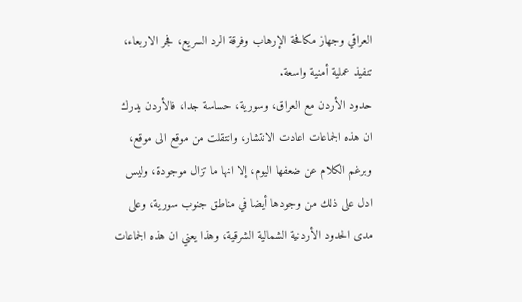العراقي وجهاز مكافحة الإرهاب وفرقة الرد السريع، فجر الاربعاء، تنفيذ عملية أمنية واسعة.
حدود الأردن مع العراق، وسورية، حساسة جدا، فالأردن يدرك ان هذه الجماعات اعادت الانتشار، وانتقلت من موقع الى موقع، وبرغم الكلام عن ضعفها اليوم، إلا انها ما تزال موجودة، وليس ادل على ذلك من وجودها أيضا في مناطق جنوب سورية، وعلى مدى الحدود الأردنية الشمالية الشرقية، وهذا يعني ان هذه الجماعات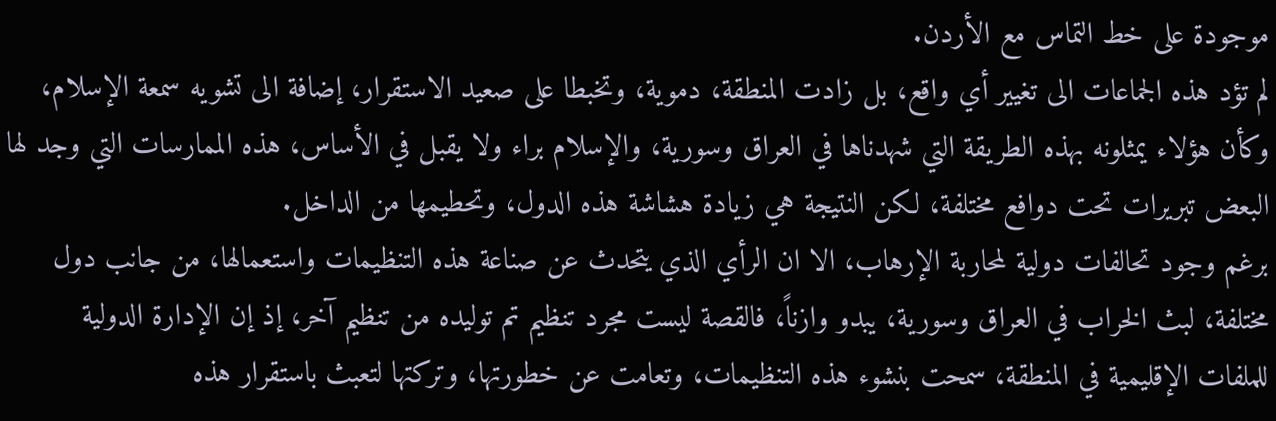موجودة على خط التماس مع الأردن.
لم تؤد هذه الجماعات الى تغيير أي واقع، بل زادت المنطقة، دموية، وتخبطا على صعيد الاستقرار، إضافة الى تشويه سمعة الإسلام، وكأن هؤلاء يمثلونه بهذه الطريقة التي شهدناها في العراق وسورية، والإسلام براء ولا يقبل في الأساس، هذه الممارسات التي وجد لها البعض تبريرات تحت دوافع مختلفة، لكن النتيجة هي زيادة هشاشة هذه الدول، وتحطيمها من الداخل.
برغم وجود تحالفات دولية لمحاربة الإرهاب، الا ان الرأي الذي يتحدث عن صناعة هذه التنظيمات واستعمالها، من جانب دول مختلفة، لبث الخراب في العراق وسورية، يبدو وازناً، فالقصة ليست مجرد تنظيم تم توليده من تنظيم آخر، إذ إن الإدارة الدولية للملفات الإقليمية في المنطقة، سمحت بنشوء هذه التنظيمات، وتعامت عن خطورتها، وتركتها لتعبث باستقرار هذه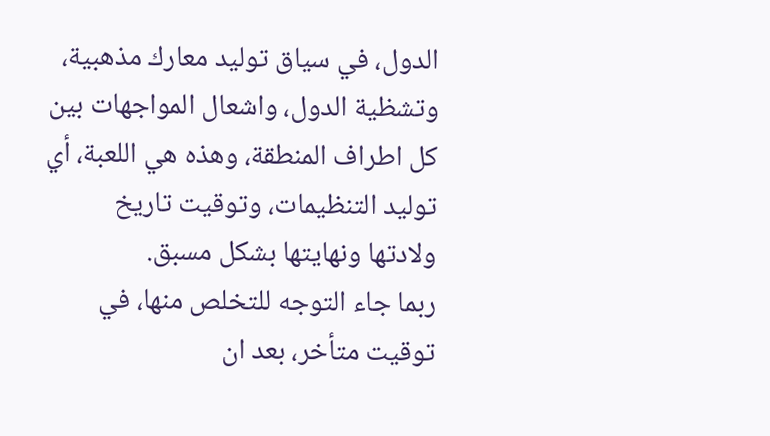الدول، في سياق توليد معارك مذهبية، وتشظية الدول، واشعال المواجهات بين كل اطراف المنطقة، وهذه هي اللعبة، أي توليد التنظيمات، وتوقيت تاريخ ولادتها ونهايتها بشكل مسبق.
ربما جاء التوجه للتخلص منها، في توقيت متأخر، بعد ان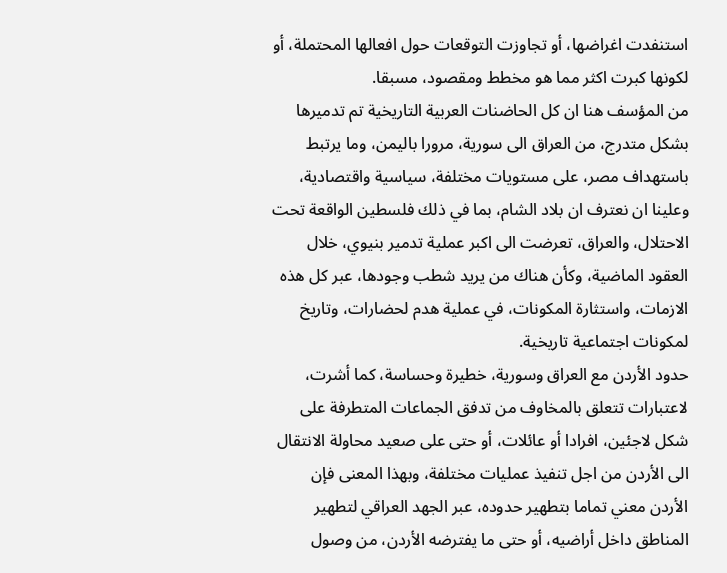استنفدت اغراضها، أو تجاوزت التوقعات حول افعالها المحتملة، أو لكونها كبرت اكثر مما هو مخطط ومقصود، مسبقا.
من المؤسف هنا ان كل الحاضنات العربية التاريخية تم تدميرها بشكل متدرج، من العراق الى سورية، مرورا باليمن، وما يرتبط باستهداف مصر، على مستويات مختلفة، سياسية واقتصادية، وعلينا ان نعترف ان بلاد الشام، بما في ذلك فلسطين الواقعة تحت الاحتلال، والعراق، تعرضت الى اكبر عملية تدمير بنيوي، خلال العقود الماضية، وكأن هناك من يريد شطب وجودها، عبر كل هذه الازمات، واستثارة المكونات، في عملية هدم لحضارات، وتاريخ لمكونات اجتماعية تاريخية.
حدود الأردن مع العراق وسورية، خطيرة وحساسة، كما أشرت، لاعتبارات تتعلق بالمخاوف من تدفق الجماعات المتطرفة على شكل لاجئين، افرادا أو عائلات، أو حتى على صعيد محاولة الانتقال الى الأردن من اجل تنفيذ عمليات مختلفة، وبهذا المعنى فإن الأردن معني تماما بتطهير حدوده، عبر الجهد العراقي لتطهير المناطق داخل أراضيه، أو حتى ما يفترضه الأردن، من وصول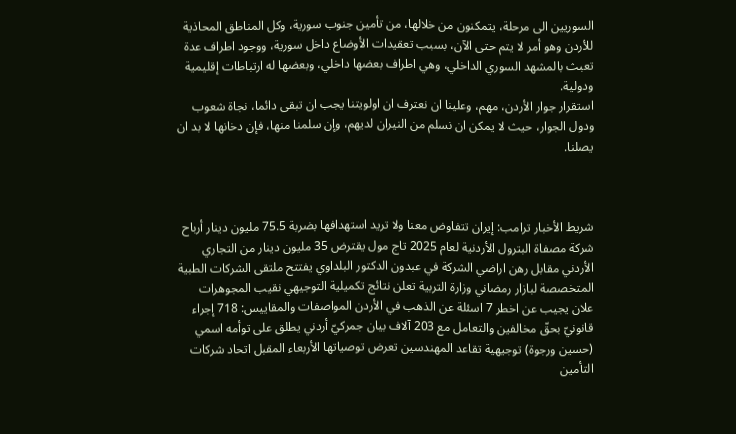السوريين الى مرحلة، يتمكنون من خلالها، من تأمين جنوب سورية، وكل المناطق المحاذية للأردن وهو أمر لا يتم حتى الآن، بسبب تعقيدات الأوضاع داخل سورية، ووجود اطراف عدة تعبث بالمشهد السوري الداخلي، وهي اطراف بعضها داخلي، وبعضها له ارتباطات إقليمية ودولية.
استقرار جوار الأردن، مهم، وعلينا ان نعترف ان اولويتنا يجب ان تبقى دائما، نجاة شعوب ودول الجوار، حيث لا يمكن ان نسلم من النيران لديهم، وإن سلمنا منها، فإن دخانها لا بد ان يصلنا.



شريط الأخبار ترامب: إيران تتفاوض معنا ولا تريد استهدافها بضربة 75.5 مليون دينار أرباح شركة مصفاة البترول الأردنية لعام 2025 تاج مول يقترض 35 مليون دينار من التجاري الأردني مقابل رهن اراضي الشركة في عبدون الدكتور البلداوي يفتتح ملتقى الشركات الطبية المتخصصة لبازار رمضاني وزارة التربية تعلن نتائج تكميلية التوجيهي نقيب المجوهرات علان يجيب عن اخطر 7 اسئلة عن الذهب في الأردن المواصفات والمقاييس: 718 إجراء قانونيّ بحقّ مخالفين والتعامل مع 203 آلاف بيان جمركيّ أردني يطلق على توأمه اسمي (حسين ورجوة) توجيهية تقاعد المهندسين تعرض توصياتها الأربعاء المقبل اتحاد شركات التأمين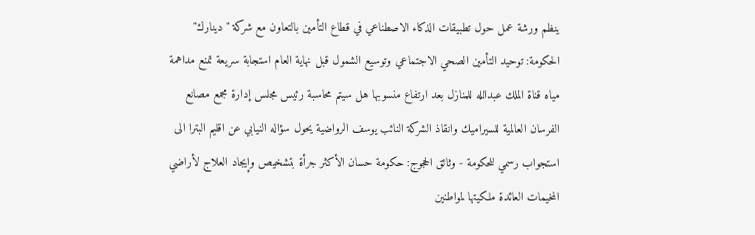ينظم ورشة عمل حول تطبيقات الذكاء الاصطناعي في قطاع التأمين بالتعاون مع شركة "دينارك" الحكومة: توحيد التأمين الصحي الاجتماعي وتوسيع الشمول قبل نهاية العام استجابة سريعة تمنع مداهمة مياه قناة الملك عبدالله للمنازل بعد ارتفاع منسوبها هل سيتم محاسبة رئيس مجلس إدارة مجمع مصانع الفرسان العالمية للسيراميك وانقاذ الشركة النائب يوسف الرواضية يحول سؤاله النيابي عن اقليم البترا الى استجواب رسمي للحكومة - وثائق الحجوج: حكومة حسان الأكثر جرأة بتشخيص وإيجاد العلاج لأراضي المخيمات العائدة ملكيتها لمواطنين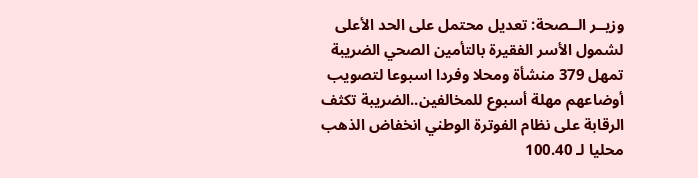وزيــر الــصحة: تعديل محتمل على الحد الأعلى لشمول الأسر الفقيرة بالتأمين الصحي الضريبة تمهل 379 منشأة ومحلا وفردا اسبوعا لتصويب أوضاعهم مهلة أسبوع للمخالفين..الضريبة تكثف الرقابة على نظام الفوترة الوطني انخفاض الذهب محليا لـ 100.40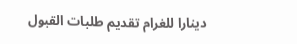دينارا للغرام تقديم طلبات القبول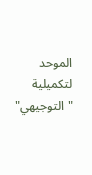الموحد لتكميلية "التوجيهي"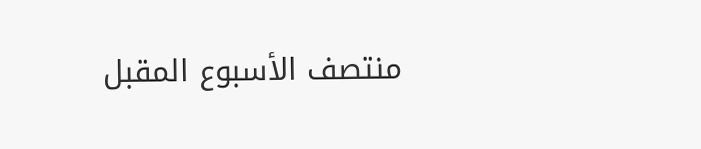منتصف الأسبوع المقبل